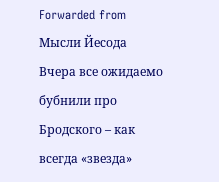Forwarded from Мысли Йесода
Вчера все ожидаемо бубнили про Бродского – как всегда «звезда»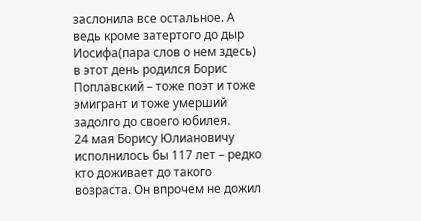заслонила все остальное. А ведь кроме затертого до дыр Иосифа(пара слов о нем здесь) в этот день родился Борис Поплавский – тоже поэт и тоже эмигрант и тоже умерший задолго до своего юбилея.
24 мая Борису Юлиановичу исполнилось бы 117 лет – редко кто доживает до такого возраста. Он впрочем не дожил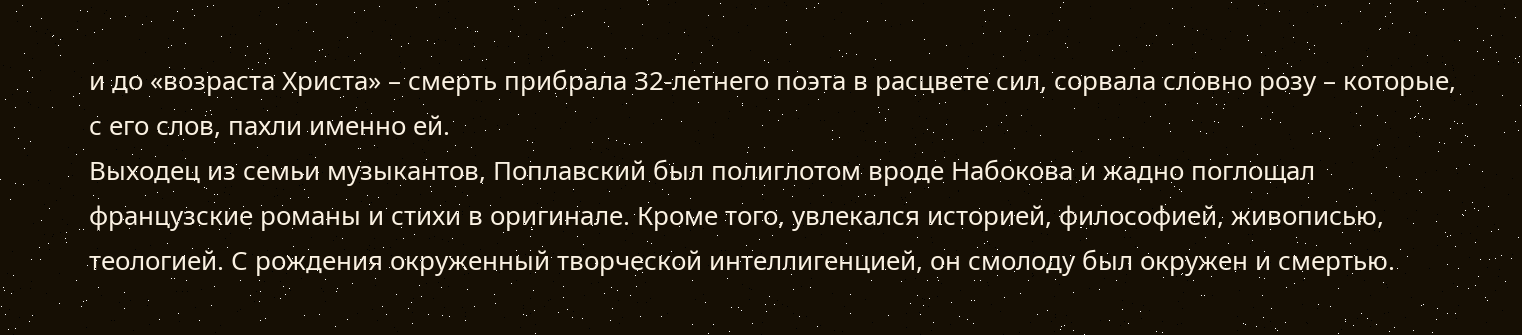и до «возраста Христа» – смерть прибрала 32-летнего поэта в расцвете сил, сорвала словно розу – которые, с его слов, пахли именно ей.
Выходец из семьи музыкантов, Поплавский был полиглотом вроде Набокова и жадно поглощал французские романы и стихи в оригинале. Кроме того, увлекался историей, философией, живописью, теологией. С рождения окруженный творческой интеллигенцией, он смолоду был окружен и смертью.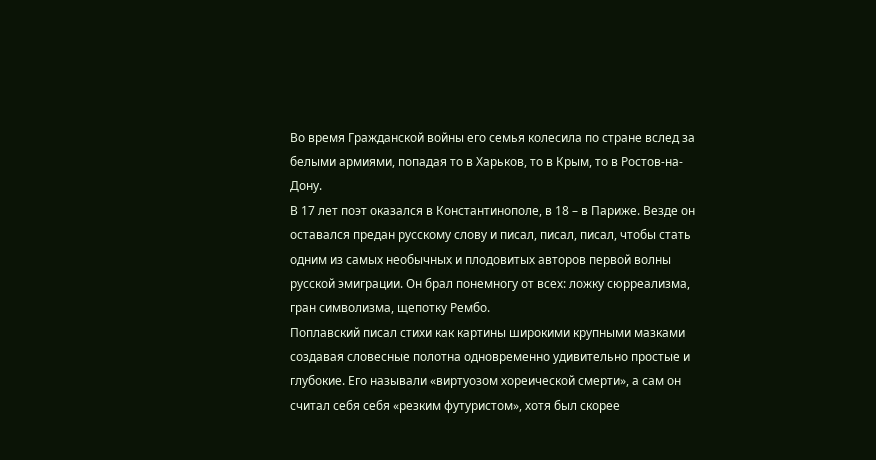Во время Гражданской войны его семья колесила по стране вслед за белыми армиями, попадая то в Харьков, то в Крым, то в Ростов-на-Дону.
В 17 лет поэт оказался в Константинополе, в 18 – в Париже. Везде он оставался предан русскому слову и писал, писал, писал, чтобы стать одним из самых необычных и плодовитых авторов первой волны русской эмиграции. Он брал понемногу от всех: ложку сюрреализма, гран символизма, щепотку Рембо.
Поплавский писал стихи как картины широкими крупными мазками создавая словесные полотна одновременно удивительно простые и глубокие. Его называли «виртуозом хореической смерти», а сам он считал себя себя «резким футуристом», хотя был скорее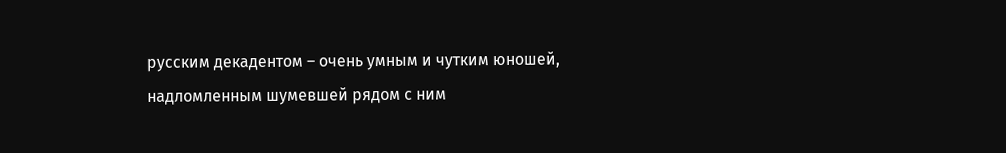русским декадентом – очень умным и чутким юношей, надломленным шумевшей рядом с ним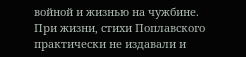войной и жизнью на чужбине.
При жизни, стихи Поплавского практически не издавали и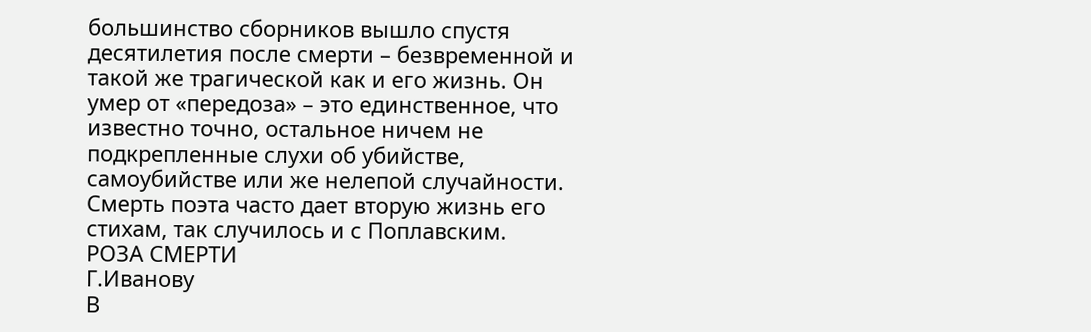большинство сборников вышло спустя десятилетия после смерти – безвременной и такой же трагической как и его жизнь. Он умер от «передоза» – это единственное, что известно точно, остальное ничем не подкрепленные слухи об убийстве, самоубийстве или же нелепой случайности. Смерть поэта часто дает вторую жизнь его стихам, так случилось и с Поплавским.
РОЗА СМЕРТИ
Г.Иванову
В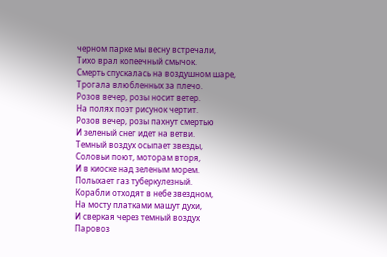черном парке мы весну встречали,
Тихо врал копеечный смычок.
Смерть спускалась на воздушном шаре,
Трогала влюбленных за плечо.
Розов вечер, розы носит ветер.
На полях поэт рисунок чертит.
Розов вечер, розы пахнут смертью
И зеленый снег идет на ветви.
Темный воздух осыпает звезды,
Соловьи поют, моторам вторя,
И в киоске над зеленым морем.
Полыхает газ туберкулезный.
Корабли отходят в небе звездном,
На мосту платками машут духи,
И сверкая через темный воздух
Паровоз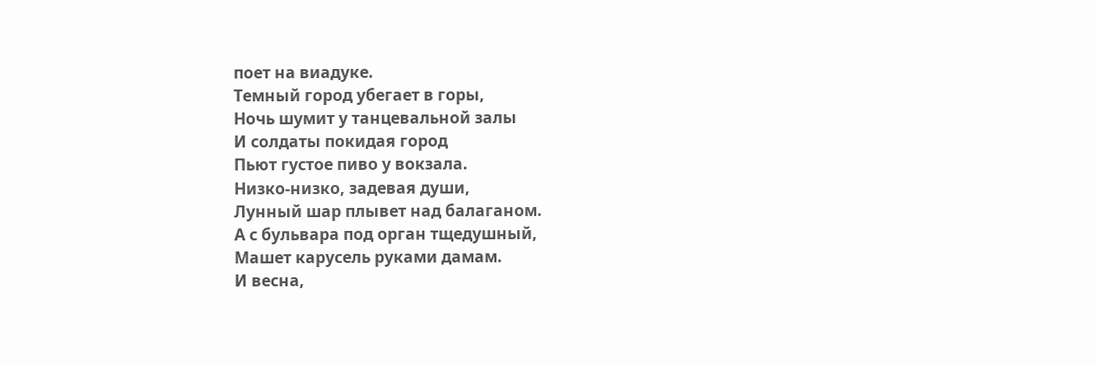поет на виадуке.
Темный город убегает в горы,
Ночь шумит у танцевальной залы
И солдаты покидая город
Пьют густое пиво у вокзала.
Низко-низко, задевая души,
Лунный шар плывет над балаганом.
А с бульвара под орган тщедушный,
Машет карусель руками дамам.
И весна,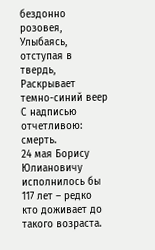бездонно розовея,
Улыбаясь, отступая в твердь,
Раскрывает темно-синий веер
С надписью отчетливою: смерть.
24 мая Борису Юлиановичу исполнилось бы 117 лет – редко кто доживает до такого возраста.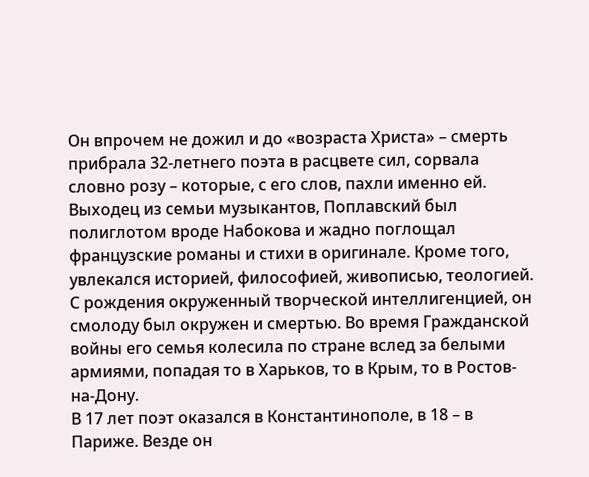Он впрочем не дожил и до «возраста Христа» – смерть прибрала 32-летнего поэта в расцвете сил, сорвала словно розу – которые, с его слов, пахли именно ей.
Выходец из семьи музыкантов, Поплавский был полиглотом вроде Набокова и жадно поглощал французские романы и стихи в оригинале. Кроме того, увлекался историей, философией, живописью, теологией. С рождения окруженный творческой интеллигенцией, он смолоду был окружен и смертью. Во время Гражданской войны его семья колесила по стране вслед за белыми армиями, попадая то в Харьков, то в Крым, то в Ростов-на-Дону.
В 17 лет поэт оказался в Константинополе, в 18 – в Париже. Везде он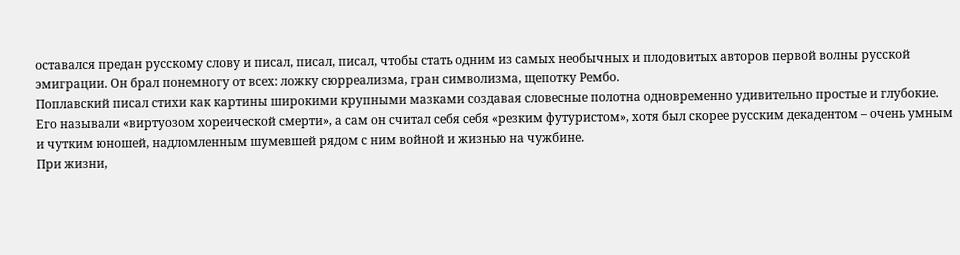оставался предан русскому слову и писал, писал, писал, чтобы стать одним из самых необычных и плодовитых авторов первой волны русской эмиграции. Он брал понемногу от всех: ложку сюрреализма, гран символизма, щепотку Рембо.
Поплавский писал стихи как картины широкими крупными мазками создавая словесные полотна одновременно удивительно простые и глубокие. Его называли «виртуозом хореической смерти», а сам он считал себя себя «резким футуристом», хотя был скорее русским декадентом – очень умным и чутким юношей, надломленным шумевшей рядом с ним войной и жизнью на чужбине.
При жизни,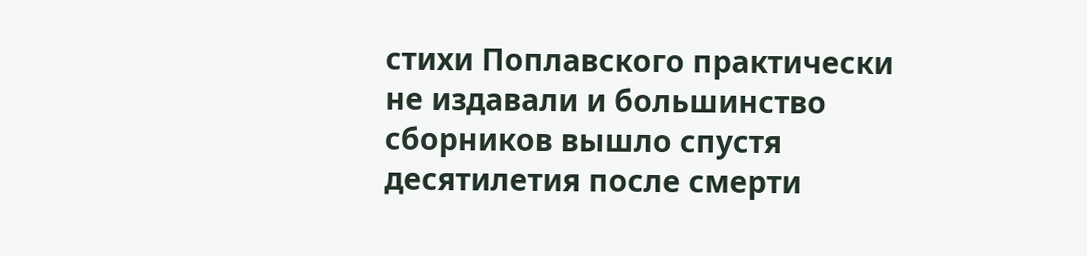стихи Поплавского практически не издавали и большинство сборников вышло спустя десятилетия после смерти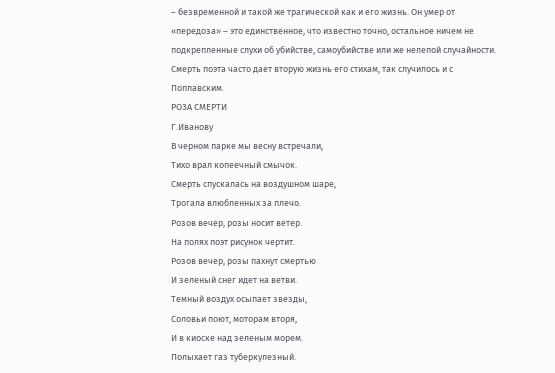– безвременной и такой же трагической как и его жизнь. Он умер от «передоза» – это единственное, что известно точно, остальное ничем не подкрепленные слухи об убийстве, самоубийстве или же нелепой случайности. Смерть поэта часто дает вторую жизнь его стихам, так случилось и с Поплавским.
РОЗА СМЕРТИ
Г.Иванову
В черном парке мы весну встречали,
Тихо врал копеечный смычок.
Смерть спускалась на воздушном шаре,
Трогала влюбленных за плечо.
Розов вечер, розы носит ветер.
На полях поэт рисунок чертит.
Розов вечер, розы пахнут смертью
И зеленый снег идет на ветви.
Темный воздух осыпает звезды,
Соловьи поют, моторам вторя,
И в киоске над зеленым морем.
Полыхает газ туберкулезный.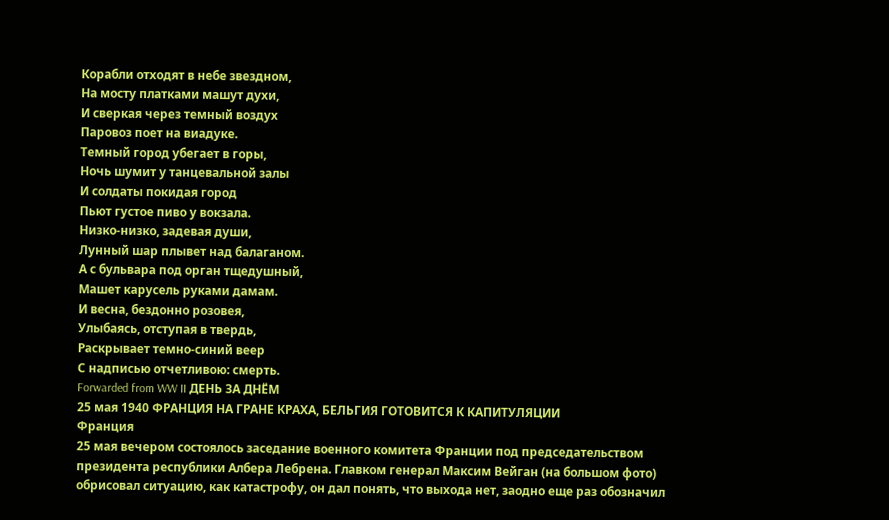Корабли отходят в небе звездном,
На мосту платками машут духи,
И сверкая через темный воздух
Паровоз поет на виадуке.
Темный город убегает в горы,
Ночь шумит у танцевальной залы
И солдаты покидая город
Пьют густое пиво у вокзала.
Низко-низко, задевая души,
Лунный шар плывет над балаганом.
А с бульвара под орган тщедушный,
Машет карусель руками дамам.
И весна, бездонно розовея,
Улыбаясь, отступая в твердь,
Раскрывает темно-синий веер
С надписью отчетливою: смерть.
Forwarded from WW II ДЕНЬ ЗА ДНЁМ
25 мая 1940 ФРАНЦИЯ НА ГРАНЕ КРАХА, БЕЛЬГИЯ ГОТОВИТСЯ К КАПИТУЛЯЦИИ
Франция
25 мая вечером состоялось заседание военного комитета Франции под председательством президента республики Албера Лебрена. Главком генерал Максим Вейган (на большом фото) обрисовал ситуацию, как катастрофу, он дал понять, что выхода нет, заодно еще раз обозначил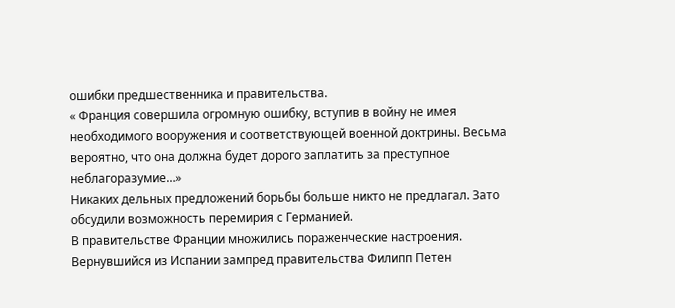ошибки предшественника и правительства.
« Франция совершила огромную ошибку, вступив в войну не имея необходимого вооружения и соответствующей военной доктрины. Весьма вероятно, что она должна будет дорого заплатить за преступное неблагоразумие…»
Никаких дельных предложений борьбы больше никто не предлагал. Зато обсудили возможность перемирия с Германией.
В правительстве Франции множились пораженческие настроения. Вернувшийся из Испании зампред правительства Филипп Петен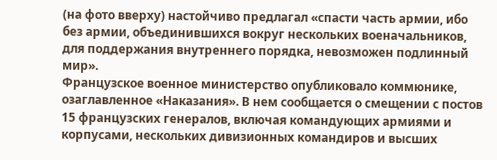(на фото вверху) настойчиво предлагал «спасти часть армии, ибо без армии, объединившихся вокруг нескольких военачальников, для поддержания внутреннего порядка, невозможен подлинный мир».
Французское военное министерство опубликовало коммюнике, озаглавленное «Наказания». В нем сообщается о смещении с постов 15 французских генералов, включая командующих армиями и корпусами, нескольких дивизионных командиров и высших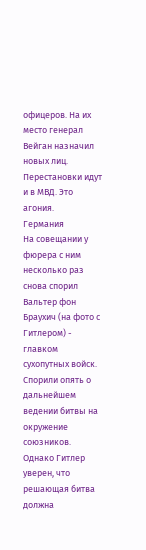офицеров. На их место генерал Вейган назначил новых лиц. Перестановки идут и в МВД. Это агония.
Германия
На совещании у фюрера с ним несколько раз снова спорил Вальтер фон Браухич (на фото с Гитлером) - главком сухопутных войск. Спорили опять о дальнейшем ведении битвы на окружение союзников. Однако Гитлер уверен, что решающая битва должна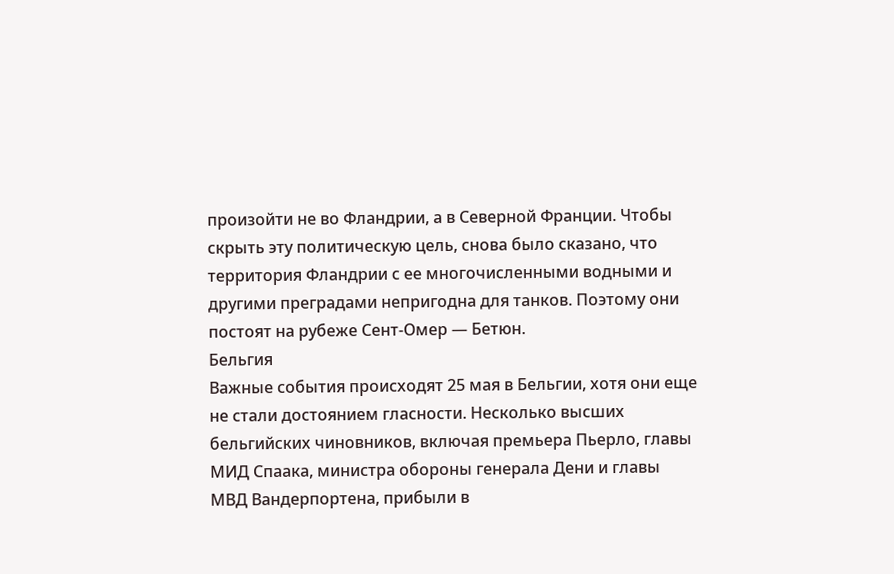произойти не во Фландрии, а в Северной Франции. Чтобы скрыть эту политическую цель, снова было сказано, что территория Фландрии с ее многочисленными водными и другими преградами непригодна для танков. Поэтому они постоят на рубеже Сент-Омер — Бетюн.
Бельгия
Важные события происходят 25 мая в Бельгии, хотя они еще не стали достоянием гласности. Несколько высших бельгийских чиновников, включая премьера Пьерло, главы МИД Спаака, министра обороны генерала Дени и главы МВД Вандерпортена, прибыли в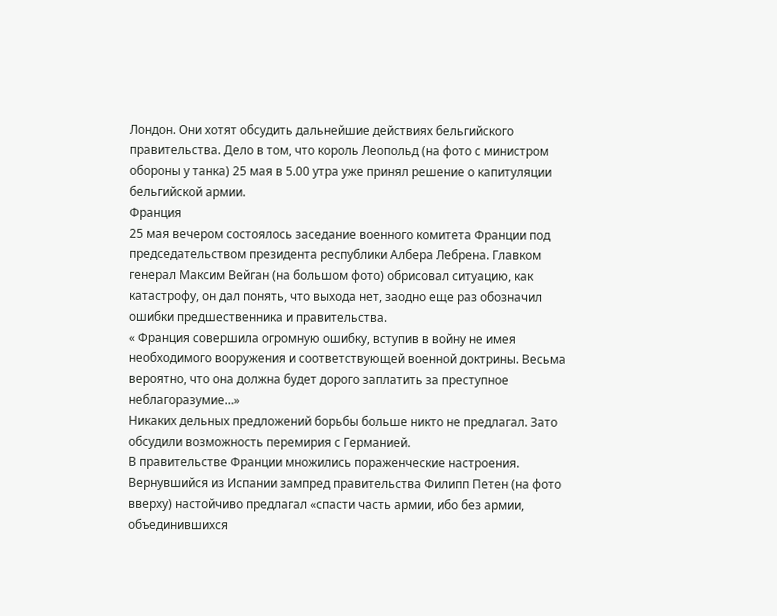Лондон. Они хотят обсудить дальнейшие действиях бельгийского правительства. Дело в том, что король Леопольд (на фото с министром обороны у танка) 25 мая в 5.00 утра уже принял решение о капитуляции бельгийской армии.
Франция
25 мая вечером состоялось заседание военного комитета Франции под председательством президента республики Албера Лебрена. Главком генерал Максим Вейган (на большом фото) обрисовал ситуацию, как катастрофу, он дал понять, что выхода нет, заодно еще раз обозначил ошибки предшественника и правительства.
« Франция совершила огромную ошибку, вступив в войну не имея необходимого вооружения и соответствующей военной доктрины. Весьма вероятно, что она должна будет дорого заплатить за преступное неблагоразумие…»
Никаких дельных предложений борьбы больше никто не предлагал. Зато обсудили возможность перемирия с Германией.
В правительстве Франции множились пораженческие настроения. Вернувшийся из Испании зампред правительства Филипп Петен (на фото вверху) настойчиво предлагал «спасти часть армии, ибо без армии, объединившихся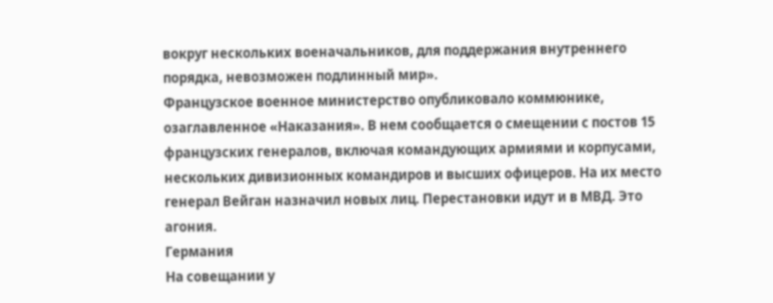вокруг нескольких военачальников, для поддержания внутреннего порядка, невозможен подлинный мир».
Французское военное министерство опубликовало коммюнике, озаглавленное «Наказания». В нем сообщается о смещении с постов 15 французских генералов, включая командующих армиями и корпусами, нескольких дивизионных командиров и высших офицеров. На их место генерал Вейган назначил новых лиц. Перестановки идут и в МВД. Это агония.
Германия
На совещании у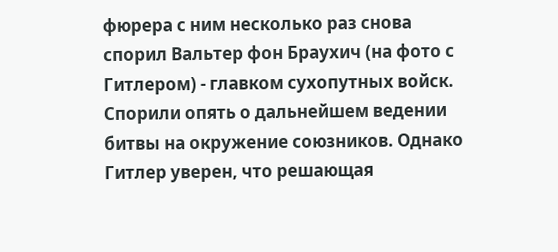фюрера с ним несколько раз снова спорил Вальтер фон Браухич (на фото с Гитлером) - главком сухопутных войск. Спорили опять о дальнейшем ведении битвы на окружение союзников. Однако Гитлер уверен, что решающая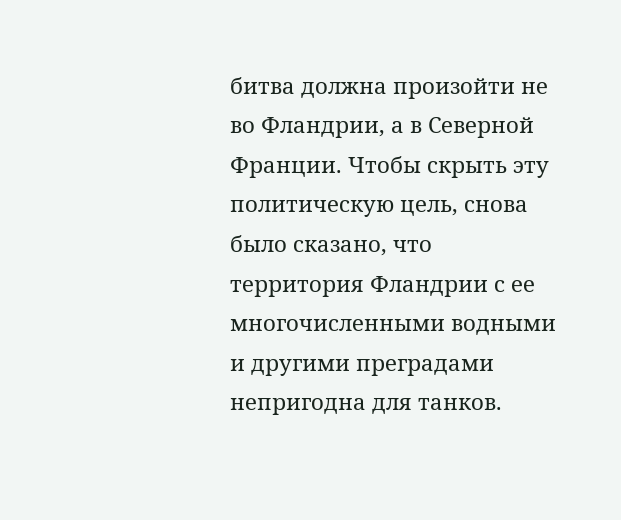битва должна произойти не во Фландрии, а в Северной Франции. Чтобы скрыть эту политическую цель, снова было сказано, что территория Фландрии с ее многочисленными водными и другими преградами непригодна для танков.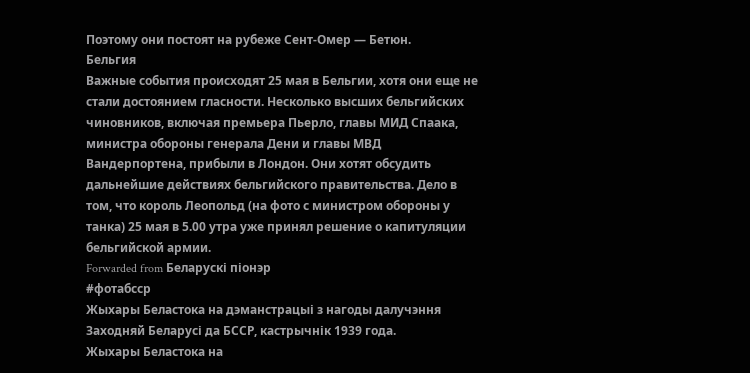Поэтому они постоят на рубеже Сент-Омер — Бетюн.
Бельгия
Важные события происходят 25 мая в Бельгии, хотя они еще не стали достоянием гласности. Несколько высших бельгийских чиновников, включая премьера Пьерло, главы МИД Спаака, министра обороны генерала Дени и главы МВД Вандерпортена, прибыли в Лондон. Они хотят обсудить дальнейшие действиях бельгийского правительства. Дело в том, что король Леопольд (на фото с министром обороны у танка) 25 мая в 5.00 утра уже принял решение о капитуляции бельгийской армии.
Forwarded from Беларускі піонэр
#фотабсср
Жыхары Беластока на дэманстрацыі з нагоды далучэння Заходняй Беларусі да БССР, кастрычнік 1939 года.
Жыхары Беластока на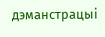дэманстрацыі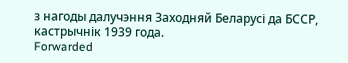з нагоды далучэння Заходняй Беларусі да БССР, кастрычнік 1939 года.
Forwarded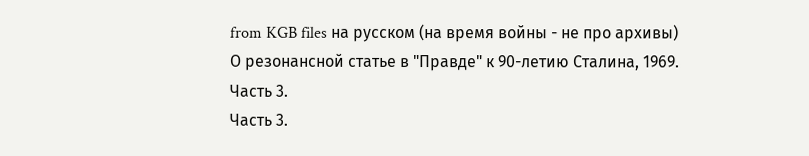from KGB files на русском (на время войны - не про архивы)
О резонансной статье в "Правде" к 90-летию Сталина, 1969.
Часть 3.
Часть 3.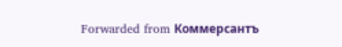Forwarded from Коммерсантъ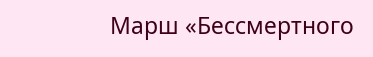Марш «Бессмертного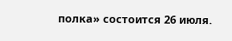полка» состоится 26 июля.